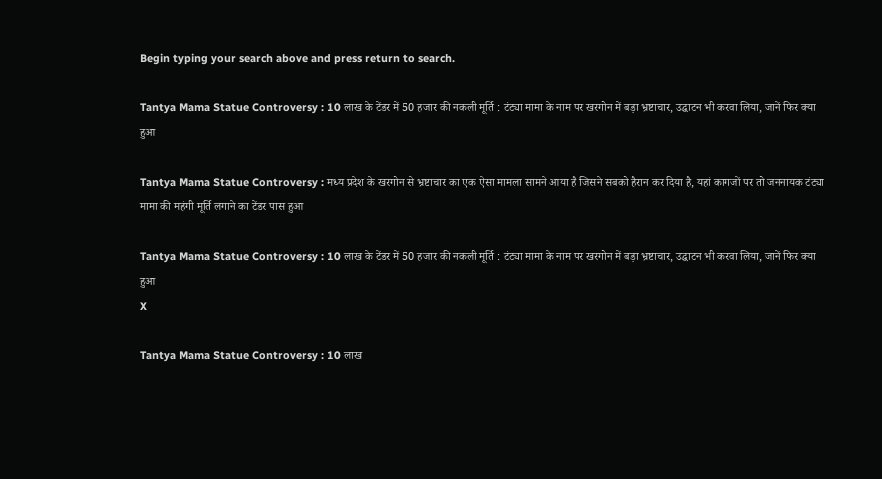Begin typing your search above and press return to search.

Tantya Mama Statue Controversy : 10 लाख के टेंडर में 50 हजार की नकली मूर्ति : टंट्या मामा के नाम पर खरगोन में बड़ा भ्रष्टाचार, उद्घाटन भी करवा लिया, जानें फिर क्या हुआ

Tantya Mama Statue Controversy : मध्य प्रदेश के खरगोन से भ्रष्टाचार का एक ऐसा मामला सामने आया है जिसने सबको हैरान कर दिया है, यहां कागजों पर तो जननायक टंट्या मामा की महंगी मूर्ति लगाने का टेंडर पास हुआ

Tantya Mama Statue Controversy : 10 लाख के टेंडर में 50 हजार की नकली मूर्ति : टंट्या मामा के नाम पर खरगोन में बड़ा भ्रष्टाचार, उद्घाटन भी करवा लिया, जानें फिर क्या हुआ
X

Tantya Mama Statue Controversy : 10 लाख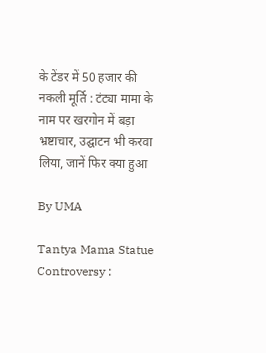के टेंडर में 50 हजार की नकली मूर्ति : टंट्या मामा के नाम पर खरगोन में बड़ा भ्रष्टाचार, उद्घाटन भी करवा लिया, जानें फिर क्या हुआ

By UMA

Tantya Mama Statue Controversy :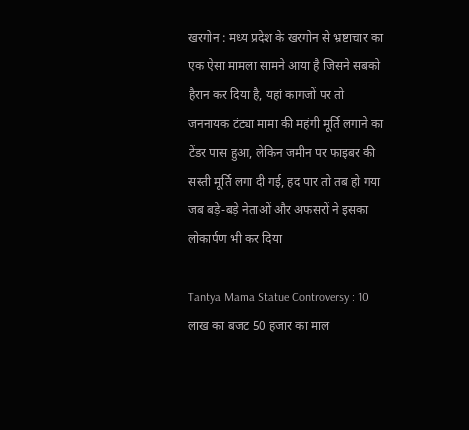खरगोन : मध्य प्रदेश के खरगोन से भ्रष्टाचार का एक ऐसा मामला सामने आया है जिसने सबको हैरान कर दिया है, यहां कागजों पर तो जननायक टंट्या मामा की महंगी मूर्ति लगाने का टेंडर पास हुआ, लेकिन जमीन पर फाइबर की सस्ती मूर्ति लगा दी गई, हद पार तो तब हो गया जब बड़े-बड़े नेताओं और अफसरों ने इसका लोकार्पण भी कर दिया

Tantya Mama Statue Controversy : 10 लाख का बजट 50 हजार का माल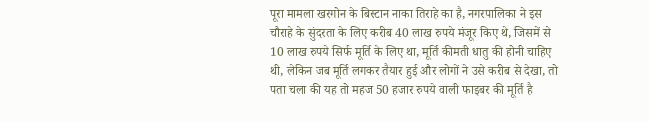पूरा मामला खरगोन के बिस्टान नाका तिराहे का है, नगरपालिका ने इस चौराहे के सुंदरता के लिए करीब 40 लाख रुपये मंजूर किए थे, जिसमें से 10 लाख रुपये सिर्फ मूर्ति के लिए था, मूर्ति कीमती धातु की होनी चाहिए थी, लेकिन जब मूर्ति लगकर तैयार हुई और लोगों ने उसे करीब से देखा, तो पता चला की यह तो महज 50 हजार रुपये वाली फाइबर की मूर्ति है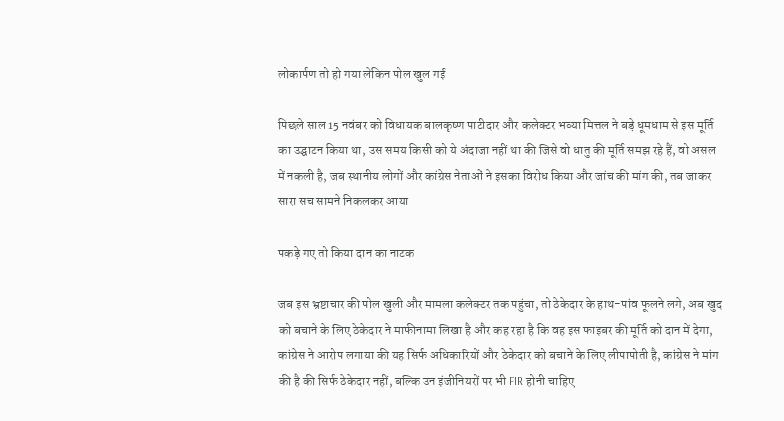लोकार्पण तो हो गया लेकिन पोल खुल गई

पिछले साल 15 नवंबर को विधायक बालकृष्ण पाटीदार और कलेक्टर भव्या मित्तल ने बड़े धूमधाम से इस मूर्ति का उद्घाटन किया था, उस समय किसी को ये अंदाजा नहीं था की जिसे वो धातु की मूर्ति समझ रहे हैं, वो असल में नकली है, जब स्थानीय लोगों और कांग्रेस नेताओं ने इसका विरोध किया और जांच की मांग की, तब जाकर सारा सच सामने निकलकर आया

पकड़े गए तो किया दान का नाटक

जब इस भ्रष्टाचार की पोल खुली और मामला कलेक्टर तक पहुंचा, तो ठेकेदार के हाथ-पांव फूलने लगे, अब खुद को बचाने के लिए ठेकेदार ने माफीनामा लिखा है और कह रहा है कि वह इस फाइबर की मूर्ति को दान में देगा, कांग्रेस ने आरोप लगाया की यह सिर्फ अधिकारियों और ठेकेदार को बचाने के लिए लीपापोती है, कांग्रेस ने मांग की है की सिर्फ ठेकेदार नहीं, बल्कि उन इंजीनियरों पर भी FIR होनी चाहिए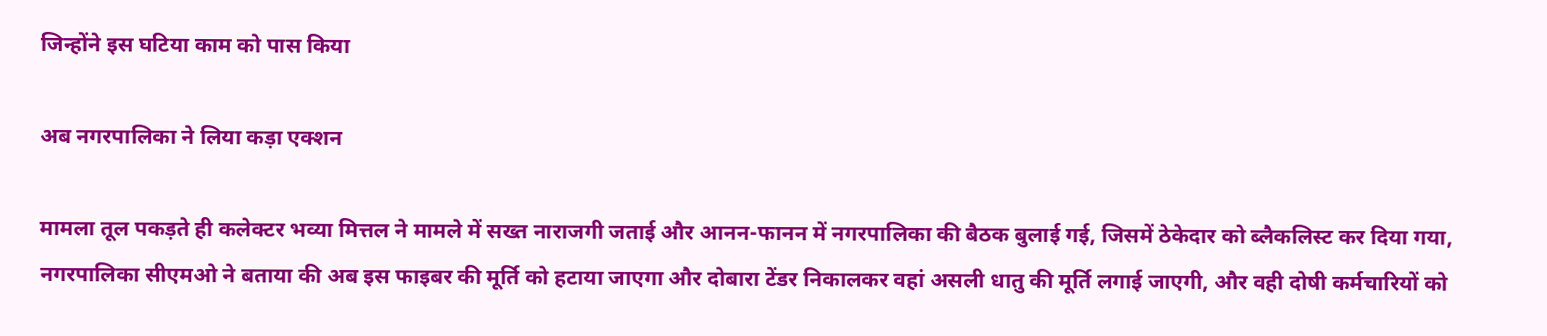जिन्होंने इस घटिया काम को पास किया

अब नगरपालिका ने लिया कड़ा एक्शन

मामला तूल पकड़ते ही कलेक्टर भव्या मित्तल ने मामले में सख्त नाराजगी जताई और आनन-फानन में नगरपालिका की बैठक बुलाई गई, जिसमें ठेकेदार को ब्लैकलिस्ट कर दिया गया, नगरपालिका सीएमओ ने बताया की अब इस फाइबर की मूर्ति को हटाया जाएगा और दोबारा टेंडर निकालकर वहां असली धातु की मूर्ति लगाई जाएगी, और वही दोषी कर्मचारियों को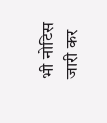भी नोटिस जारी कर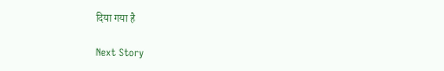दिया गया है

Next Story